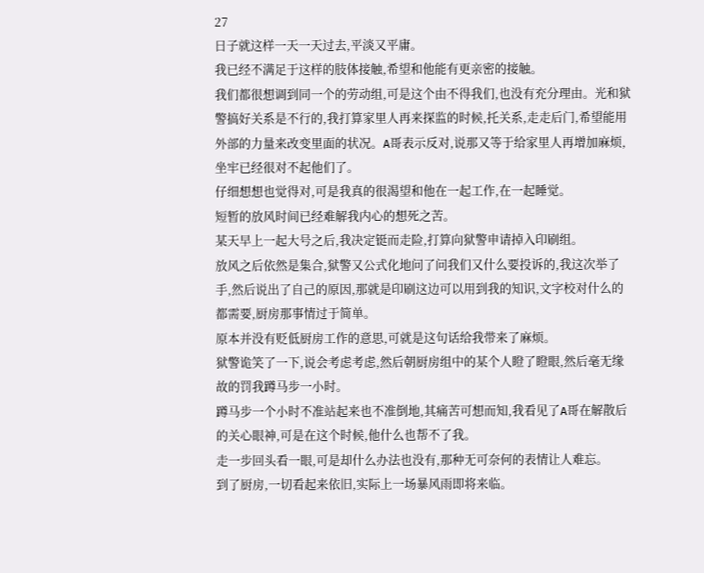27
日子就这样一天一天过去,平淡又平庸。
我已经不满足于这样的肢体接触,希望和他能有更亲密的接触。
我们都很想调到同一个的劳动组,可是这个由不得我们,也没有充分理由。光和狱警搞好关系是不行的,我打算家里人再来探监的时候,托关系,走走后门,希望能用外部的力量来改变里面的状况。A哥表示反对,说那又等于给家里人再增加麻烦,坐牢已经很对不起他们了。
仔细想想也觉得对,可是我真的很渴望和他在一起工作,在一起睡觉。
短暂的放风时间已经难解我内心的想死之苦。
某天早上一起大号之后,我决定铤而走险,打算向狱警申请掉入印刷组。
放风之后依然是集合,狱警又公式化地问了问我们又什么要投诉的,我这次举了手,然后说出了自己的原因,那就是印刷这边可以用到我的知识,文字校对什么的都需要,厨房那事情过于简单。
原本并没有贬低厨房工作的意思,可就是这句话给我带来了麻烦。
狱警诡笑了一下,说会考虑考虑,然后朝厨房组中的某个人瞪了瞪眼,然后毫无缘故的罚我蹲马步一小时。
蹲马步一个小时不准站起来也不准倒地,其痛苦可想而知,我看见了A哥在解散后的关心眼神,可是在这个时候,他什么也帮不了我。
走一步回头看一眼,可是却什么办法也没有,那种无可奈何的表情让人难忘。
到了厨房,一切看起来依旧,实际上一场暴风雨即将来临。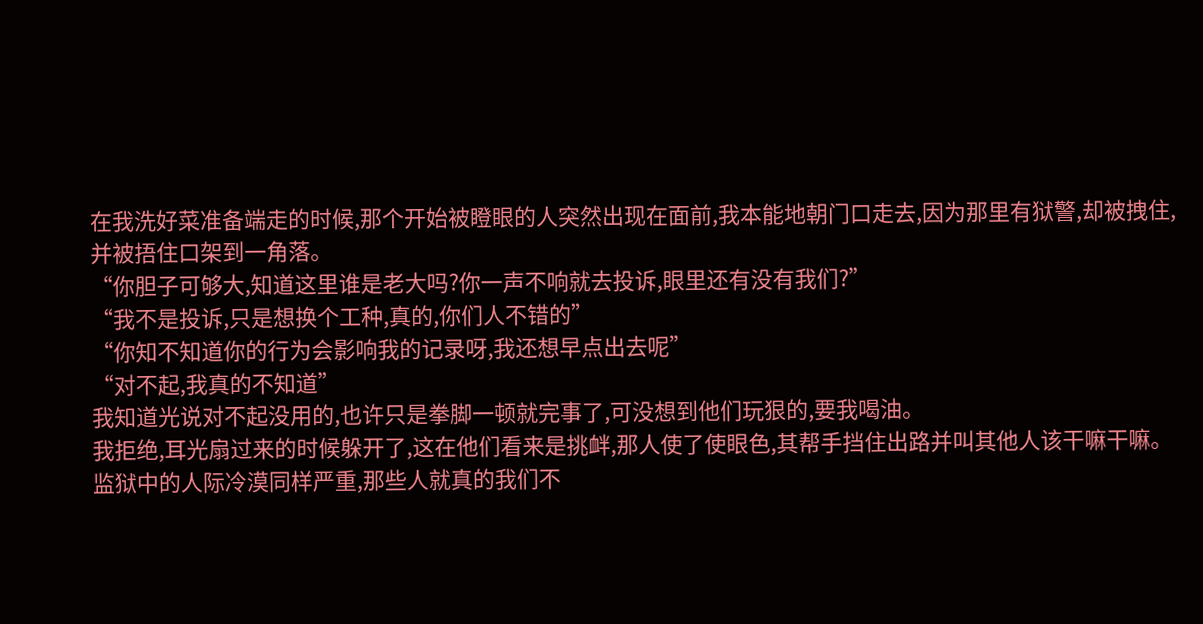在我洗好菜准备端走的时候,那个开始被瞪眼的人突然出现在面前,我本能地朝门口走去,因为那里有狱警,却被拽住,并被捂住口架到一角落。
“你胆子可够大,知道这里谁是老大吗?你一声不响就去投诉,眼里还有没有我们?”
“我不是投诉,只是想换个工种,真的,你们人不错的”
“你知不知道你的行为会影响我的记录呀,我还想早点出去呢”
“对不起,我真的不知道”
我知道光说对不起没用的,也许只是拳脚一顿就完事了,可没想到他们玩狠的,要我喝油。
我拒绝,耳光扇过来的时候躲开了,这在他们看来是挑衅,那人使了使眼色,其帮手挡住出路并叫其他人该干嘛干嘛。
监狱中的人际冷漠同样严重,那些人就真的我们不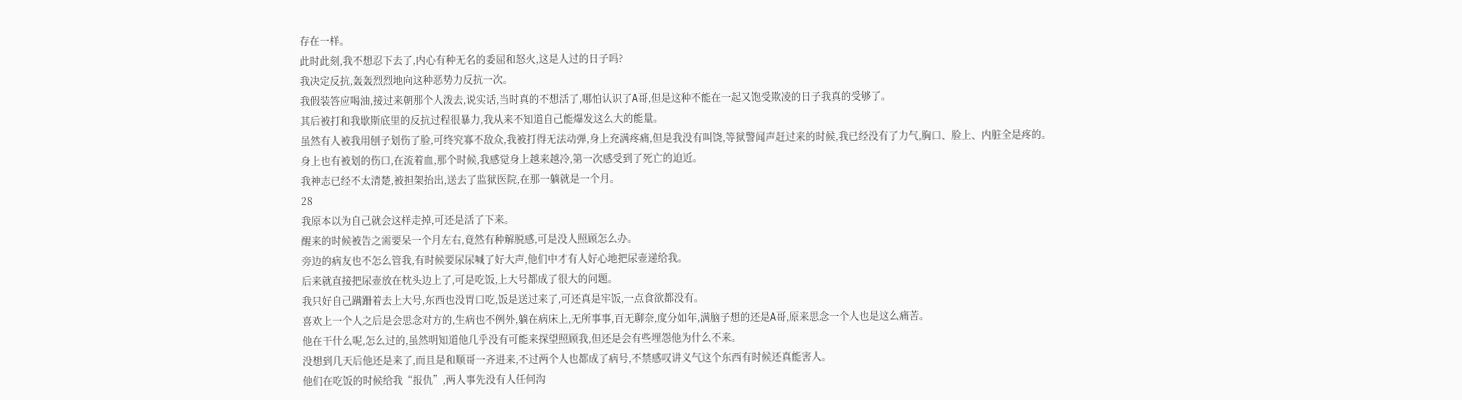存在一样。
此时此刻,我不想忍下去了,内心有种无名的委屈和怒火,这是人过的日子吗?
我决定反抗,轰轰烈烈地向这种恶势力反抗一次。
我假装答应喝油,接过来朝那个人泼去,说实话,当时真的不想活了,哪怕认识了A哥,但是这种不能在一起又饱受欺凌的日子我真的受够了。
其后被打和我歇斯底里的反抗过程很暴力,我从来不知道自己能爆发这么大的能量。
虽然有人被我用刨子划伤了脸,可终究寡不敌众,我被打得无法动弹,身上充满疼痛,但是我没有叫饶,等狱警闻声赶过来的时候,我已经没有了力气,胸口、脸上、内脏全是疼的。
身上也有被划的伤口,在流着血,那个时候,我感觉身上越来越冷,第一次感受到了死亡的迫近。
我神志已经不太清楚,被担架抬出,送去了监狱医院,在那一躺就是一个月。
28
我原本以为自己就会这样走掉,可还是活了下来。
醒来的时候被告之需要呆一个月左右,竟然有种解脱感,可是没人照顾怎么办。
旁边的病友也不怎么管我,有时候要尿尿喊了好大声,他们中才有人好心地把尿壶递给我。
后来就直接把尿壶放在枕头边上了,可是吃饭,上大号都成了很大的问题。
我只好自己蹒跚着去上大号,东西也没胃口吃,饭是送过来了,可还真是牢饭,一点食欲都没有。
喜欢上一个人之后是会思念对方的,生病也不例外,躺在病床上,无所事事,百无聊奈,度分如年,满脑子想的还是A哥,原来思念一个人也是这么痛苦。
他在干什么呢,怎么过的,虽然明知道他几乎没有可能来探望照顾我,但还是会有些埋怨他为什么不来。
没想到几天后他还是来了,而且是和顺哥一齐进来,不过两个人也都成了病号,不禁感叹讲义气这个东西有时候还真能害人。
他们在吃饭的时候给我“报仇”,两人事先没有人任何沟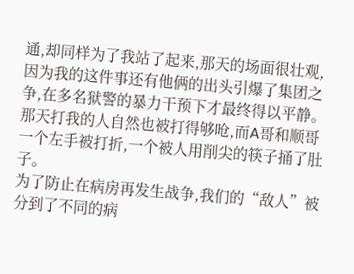通,却同样为了我站了起来,那天的场面很壮观,因为我的这件事还有他俩的出头引爆了集团之争,在多名狱警的暴力干预下才最终得以平静。
那天打我的人自然也被打得够呛,而A哥和顺哥一个左手被打折,一个被人用削尖的筷子捅了肚子。
为了防止在病房再发生战争,我们的“敌人”被分到了不同的病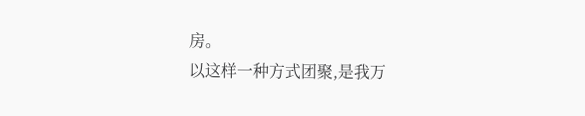房。
以这样一种方式团聚,是我万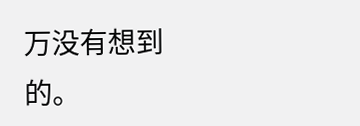万没有想到的。